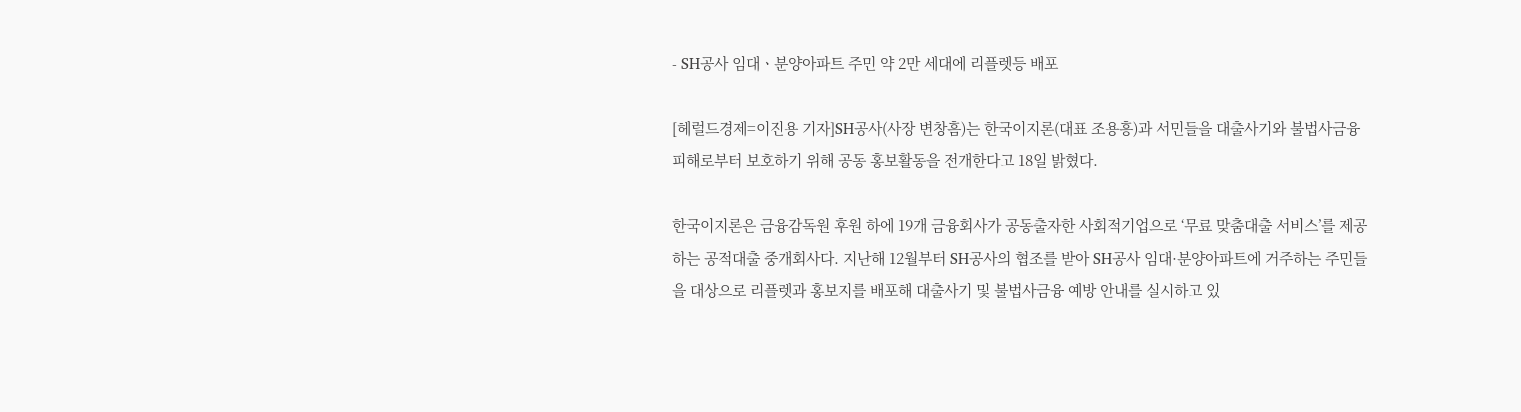- SH공사 임대ㆍ분양아파트 주민 약 2만 세대에 리플렛등 배포

[헤럴드경제=이진용 기자]SH공사(사장 변창흠)는 한국이지론(대표 조용흥)과 서민들을 대출사기와 불법사금융 피해로부터 보호하기 위해 공동 홍보활동을 전개한다고 18일 밝혔다.

한국이지론은 금융감독원 후원 하에 19개 금융회사가 공동출자한 사회적기업으로 ‘무료 맞춤대출 서비스’를 제공하는 공적대출 중개회사다. 지난해 12월부터 SH공사의 협조를 받아 SH공사 임대·분양아파트에 거주하는 주민들을 대상으로 리플렛과 홍보지를 배포해 대출사기 및 불법사금융 예방 안내를 실시하고 있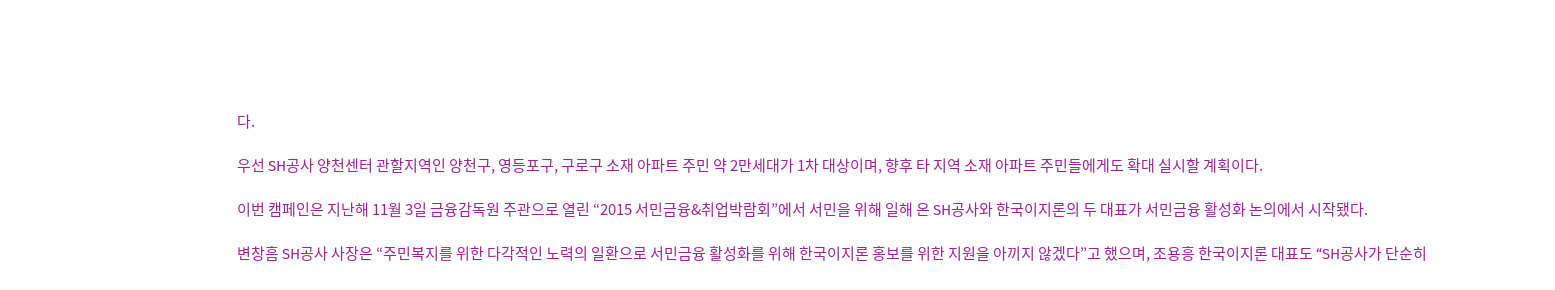다.

우선 SH공사 양천센터 관할지역인 양천구, 영등포구, 구로구 소재 아파트 주민 약 2만세대가 1차 대상이며, 향후 타 지역 소재 아파트 주민들에게도 확대 실시할 계획이다.

이번 캠페인은 지난해 11월 3일 금융감독원 주관으로 열린 “2015 서민금융&취업박람회”에서 서민을 위해 일해 온 SH공사와 한국이지론의 두 대표가 서민금융 활성화 논의에서 시작됐다.

변창흠 SH공사 사장은 “주민복지를 위한 다각적인 노력의 일환으로 서민금융 활성화를 위해 한국이지론 홍보를 위한 지원을 아끼지 않겠다”고 했으며, 조용흥 한국이지론 대표도 “SH공사가 단순히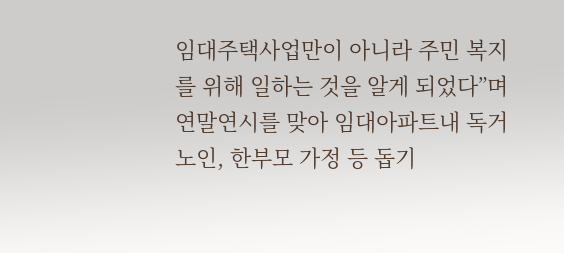임대주택사업만이 아니라 주민 복지를 위해 일하는 것을 알게 되었다”며 연말연시를 맞아 임대아파트내 독거노인, 한부모 가정 등 돕기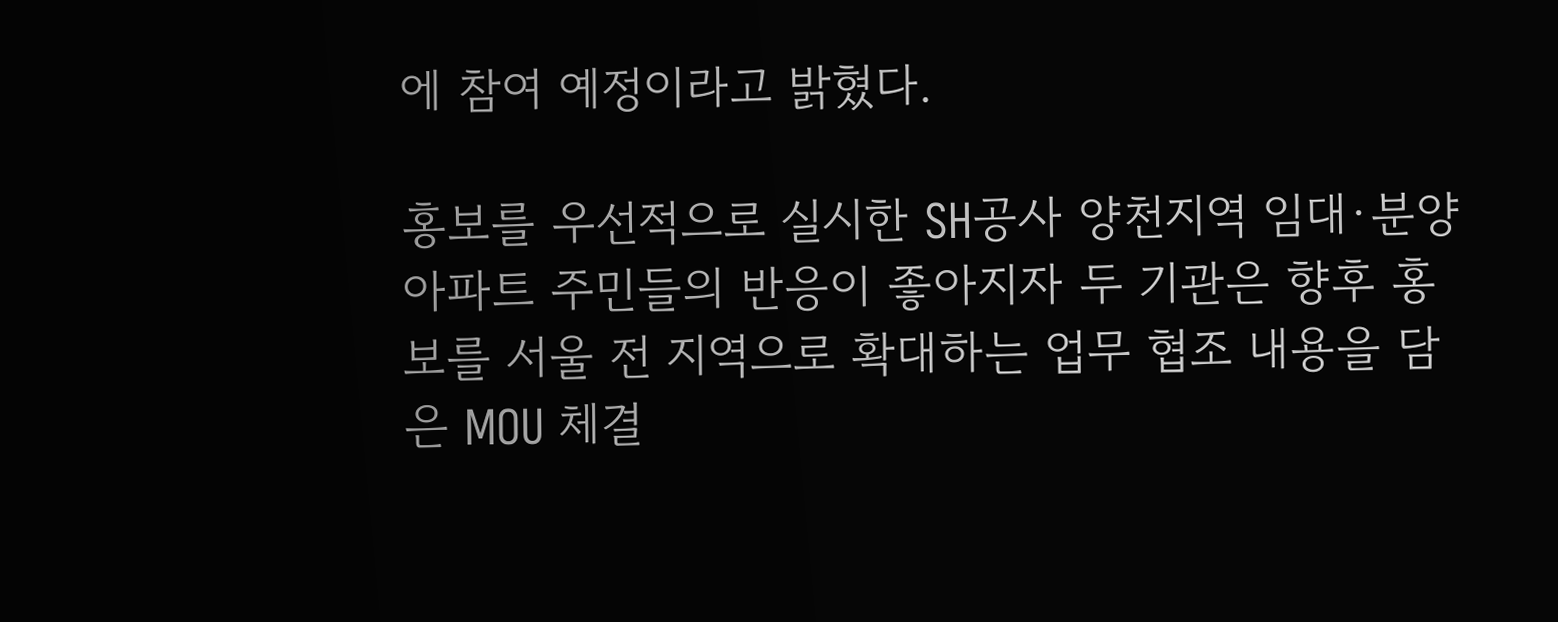에 참여 예정이라고 밝혔다.

홍보를 우선적으로 실시한 SH공사 양천지역 임대·분양아파트 주민들의 반응이 좋아지자 두 기관은 향후 홍보를 서울 전 지역으로 확대하는 업무 협조 내용을 담은 MOU 체결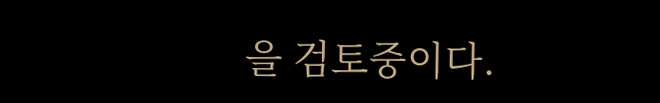을 검토중이다.